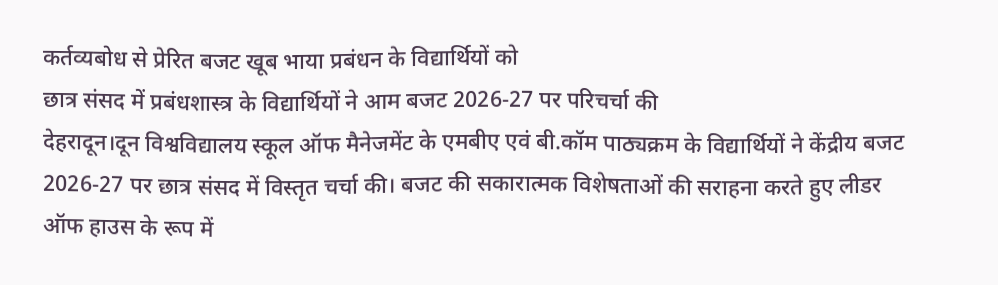कर्तव्यबोध से प्रेरित बजट खूब भाया प्रबंधन के विद्यार्थियों को
छात्र संसद में प्रबंधशास्त्र के विद्यार्थियों ने आम बजट 2026‑27 पर परिचर्चा की
देहरादून।दून विश्वविद्यालय स्कूल ऑफ मैनेजमेंट के एमबीए एवं बी.कॉम पाठ्यक्रम के विद्यार्थियों ने केंद्रीय बजट 2026‑27 पर छात्र संसद में विस्तृत चर्चा की। बजट की सकारात्मक विशेषताओं की सराहना करते हुए लीडर ऑफ हाउस के रूप में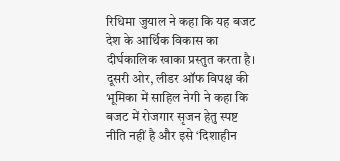रिधिमा जुयाल ने कहा कि यह बजट देश के आर्थिक विकास का दीर्घकालिक खाका प्रस्तुत करता है। दूसरी ओर, लीडर ऑफ विपक्ष की भूमिका में साहिल नेगी ने कहा कि बजट में रोजगार सृजन हेतु स्पष्ट नीति नहीं है और इसे ‘दिशाहीन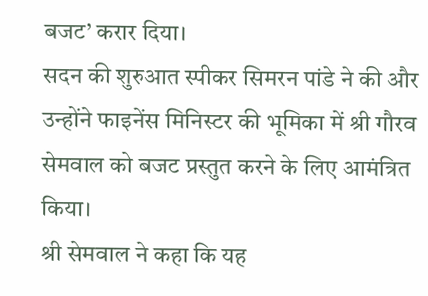बजट’ करार दिया।
सदन की शुरुआत स्पीकर सिमरन पांडे ने की और उन्होंने फाइनेंस मिनिस्टर की भूमिका में श्री गौरव सेमवाल को बजट प्रस्तुत करने के लिए आमंत्रित किया।
श्री सेमवाल ने कहा कि यह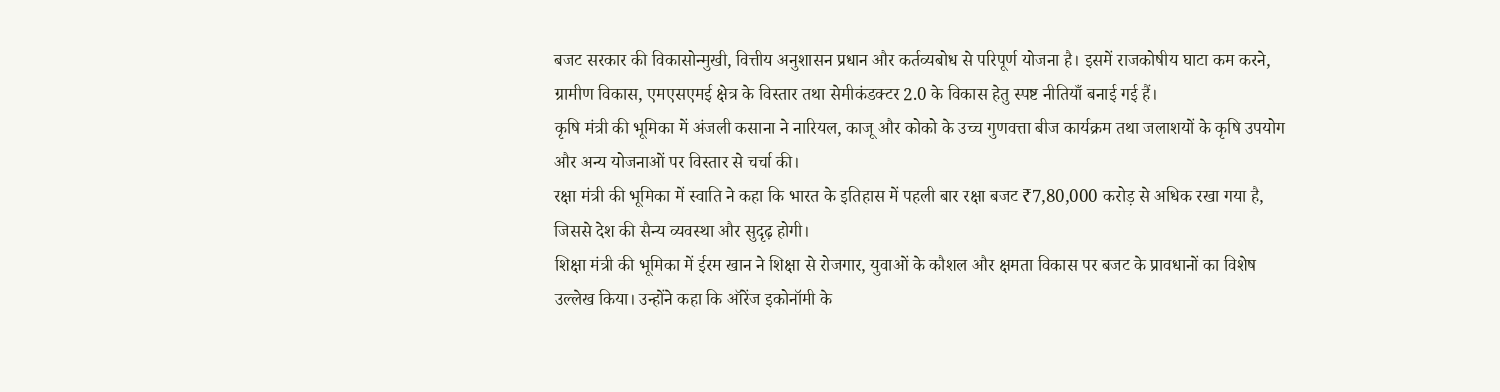बजट सरकार की विकासोन्मुखी, वित्तीय अनुशासन प्रधान और कर्तव्यबोध से परिपूर्ण योजना है। इसमें राजकोषीय घाटा कम करने, ग्रामीण विकास, एमएसएमई क्षेत्र के विस्तार तथा सेमीकंडक्टर 2.0 के विकास हेतु स्पष्ट नीतियाँ बनाई गई हैं।
कृषि मंत्री की भूमिका में अंजली कसाना ने नारियल, काजू और कोको के उच्च गुणवत्ता बीज कार्यक्रम तथा जलाशयों के कृषि उपयोग और अन्य योजनाओं पर विस्तार से चर्चा की।
रक्षा मंत्री की भूमिका में स्वाति ने कहा कि भारत के इतिहास में पहली बार रक्षा बजट ₹7,80,000 करोड़ से अधिक रखा गया है, जिससे देश की सैन्य व्यवस्था और सुदृढ़ होगी।
शिक्षा मंत्री की भूमिका में ईरम खान ने शिक्षा से रोजगार, युवाओं के कौशल और क्षमता विकास पर बजट के प्रावधानों का विशेष उल्लेख किया। उन्होंने कहा कि ऑरेंज इकोनॉमी के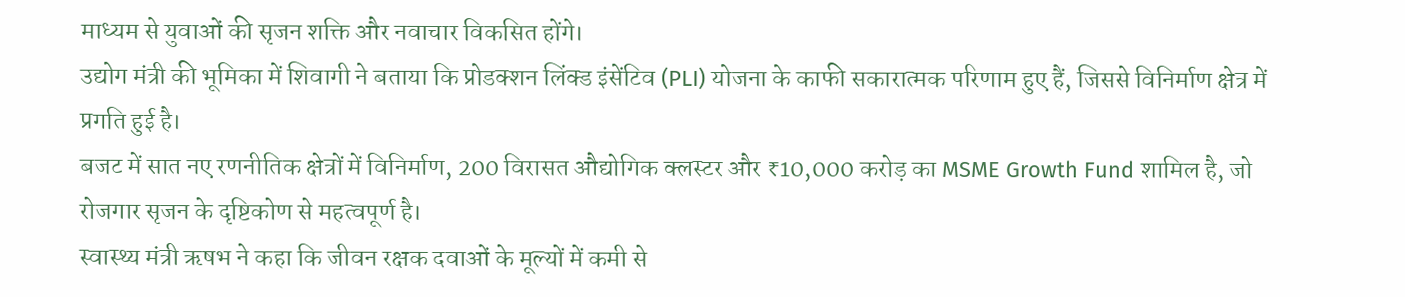माध्यम से युवाओं की सृजन शक्ति और नवाचार विकसित होंगे।
उद्योग मंत्री की भूमिका में शिवागी ने बताया कि प्रोडक्शन लिंक्ड इंसेंटिव (PLI) योजना के काफी सकारात्मक परिणाम हुए हैं, जिससे विनिर्माण क्षेत्र में प्रगति हुई है।
बजट में सात नए रणनीतिक क्षेत्रों में विनिर्माण, 200 विरासत औद्योगिक क्लस्टर और ₹10,000 करोड़ का MSME Growth Fund शामिल है, जो रोजगार सृजन के दृष्टिकोण से महत्वपूर्ण है।
स्वास्थ्य मंत्री ऋषभ ने कहा कि जीवन रक्षक दवाओं के मूल्यों में कमी से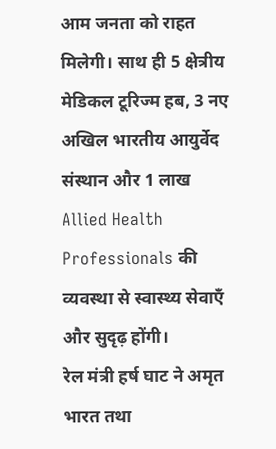आम जनता को राहत मिलेगी। साथ ही 5 क्षेत्रीय मेडिकल टूरिज्म हब, 3 नए अखिल भारतीय आयुर्वेद संस्थान और 1 लाख Allied Health Professionals की व्यवस्था से स्वास्थ्य सेवाएँ और सुदृढ़ होंगी।
रेल मंत्री हर्ष घाट ने अमृत भारत तथा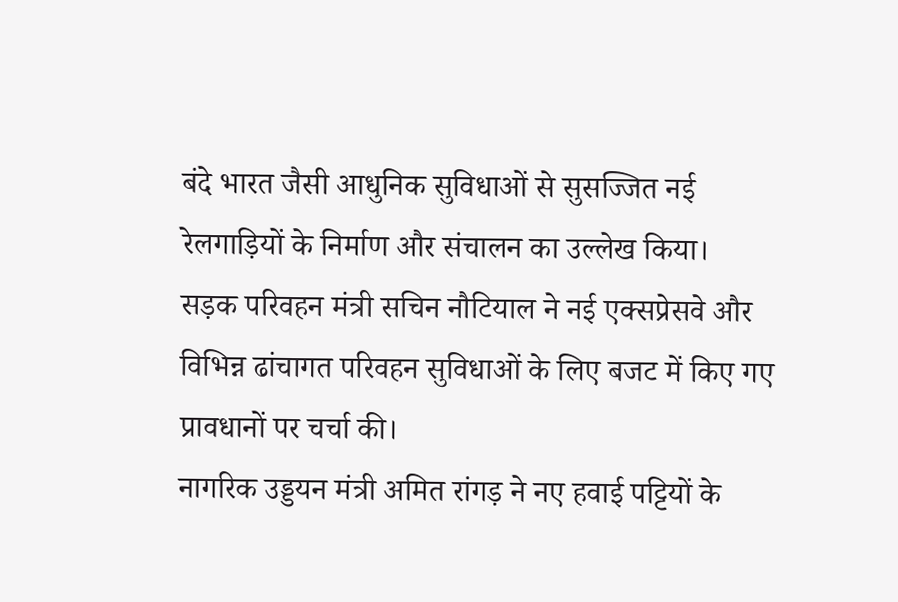बंदे भारत जैसी आधुनिक सुविधाओं से सुसज्जित नई रेलगाड़ियों के निर्माण और संचालन का उल्लेख किया।
सड़क परिवहन मंत्री सचिन नौटियाल ने नई एक्सप्रेसवे और विभिन्न ढांचागत परिवहन सुविधाओं के लिए बजट में किए गए प्रावधानों पर चर्चा की।
नागरिक उड्डयन मंत्री अमित रांगड़ ने नए हवाई पट्टियों के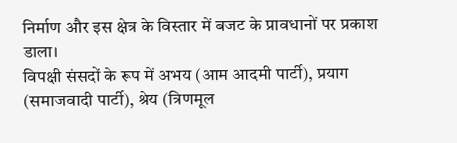निर्माण और इस क्षेत्र के विस्तार में बजट के प्रावधानों पर प्रकाश डाला।
विपक्षी संसदों के रूप में अभय (आम आदमी पार्टी), प्रयाग (समाजवादी पार्टी), श्रेय (त्रिणमूल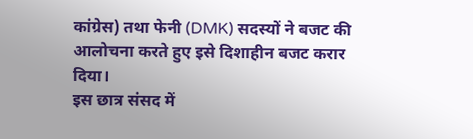कांग्रेस) तथा फेनी (DMK) सदस्यों ने बजट की आलोचना करते हुए इसे दिशाहीन बजट करार दिया।
इस छात्र संसद में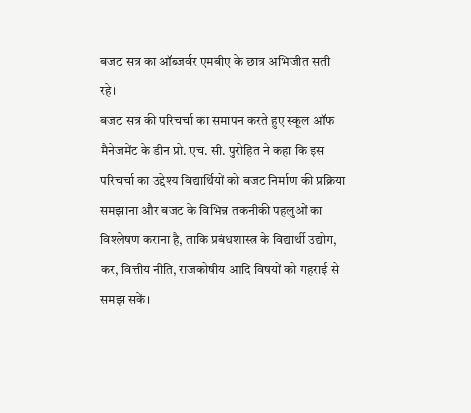बजट सत्र का ऑब्जर्वर एमबीए के छात्र अभिजीत सती रहे।
बजट सत्र की परिचर्चा का समापन करते हुए स्कूल ऑफ मैनेजमेंट के डीन प्रो. एच. सी. पुरोहित ने कहा कि इस परिचर्चा का उद्देश्य विद्यार्थियों को बजट निर्माण की प्रक्रिया समझाना और बजट के विभिन्न तकनीकी पहलुओं का विश्लेषण कराना है, ताकि प्रबंधशास्त्र के विद्यार्थी उद्योग, कर, वित्तीय नीति, राजकोषीय आदि विषयों को गहराई से समझ सकें।